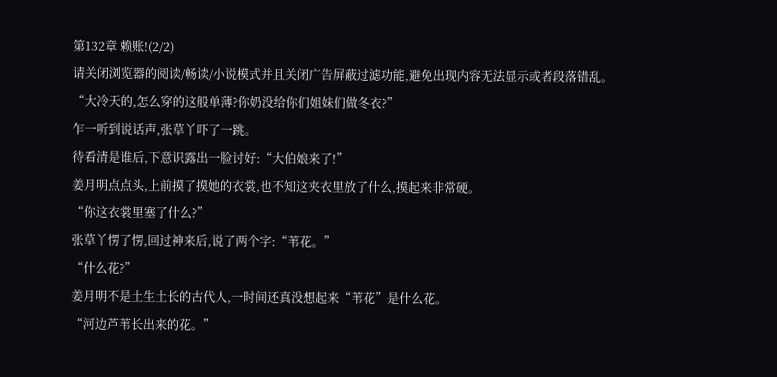第132章 赖账!(2/2)
请关闭浏览器的阅读/畅读/小说模式并且关闭广告屏蔽过滤功能,避免出现内容无法显示或者段落错乱。
“大冷天的,怎么穿的这般单薄?你奶没给你们姐妹们做冬衣?”
乍一听到说话声,张草丫吓了一跳。
待看清是谁后,下意识露出一脸讨好:“大伯娘来了!”
姜月明点点头,上前摸了摸她的衣裳,也不知这夹衣里放了什么,摸起来非常硬。
“你这衣裳里塞了什么?”
张草丫愣了愣,回过神来后,说了两个字:“苇花。”
“什么花?”
姜月明不是土生土长的古代人,一时间还真没想起来“苇花”是什么花。
“河边芦苇长出来的花。”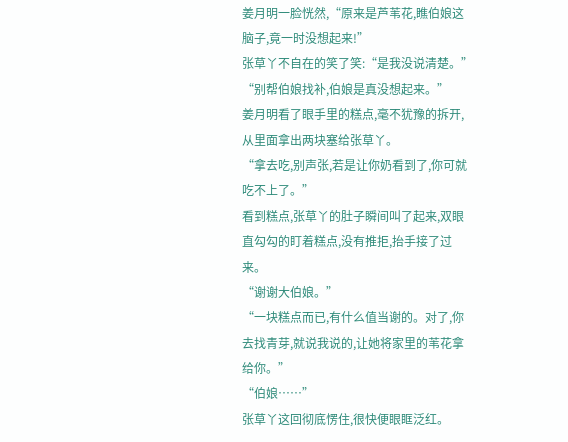姜月明一脸恍然,“原来是芦苇花,瞧伯娘这脑子,竟一时没想起来!”
张草丫不自在的笑了笑:“是我没说清楚。”
“别帮伯娘找补,伯娘是真没想起来。”
姜月明看了眼手里的糕点,毫不犹豫的拆开,从里面拿出两块塞给张草丫。
“拿去吃,别声张,若是让你奶看到了,你可就吃不上了。”
看到糕点,张草丫的肚子瞬间叫了起来,双眼直勾勾的盯着糕点,没有推拒,抬手接了过来。
“谢谢大伯娘。”
“一块糕点而已,有什么值当谢的。对了,你去找青芽,就说我说的,让她将家里的苇花拿给你。”
“伯娘……”
张草丫这回彻底愣住,很快便眼眶泛红。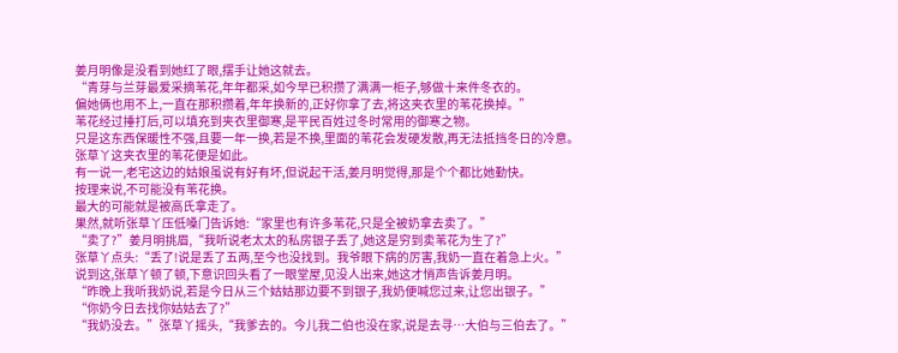姜月明像是没看到她红了眼,摆手让她这就去。
“青芽与兰芽最爱采摘苇花,年年都采,如今早已积攒了满满一柜子,够做十来件冬衣的。
偏她俩也用不上,一直在那积攒着,年年换新的,正好你拿了去,将这夹衣里的苇花换掉。”
苇花经过捶打后,可以填充到夹衣里御寒,是平民百姓过冬时常用的御寒之物。
只是这东西保暖性不强,且要一年一换,若是不换,里面的苇花会发硬发散,再无法抵挡冬日的冷意。
张草丫这夹衣里的苇花便是如此。
有一说一,老宅这边的姑娘虽说有好有坏,但说起干活,姜月明觉得,那是个个都比她勤快。
按理来说,不可能没有苇花换。
最大的可能就是被高氏拿走了。
果然,就听张草丫压低嗓门告诉她:“家里也有许多苇花,只是全被奶拿去卖了。”
“卖了?”姜月明挑眉,“我听说老太太的私房银子丢了,她这是穷到卖苇花为生了?”
张草丫点头:“丢了!说是丢了五两,至今也没找到。我爷眼下病的厉害,我奶一直在着急上火。”
说到这,张草丫顿了顿,下意识回头看了一眼堂屋,见没人出来,她这才悄声告诉姜月明。
“昨晚上我听我奶说,若是今日从三个姑姑那边要不到银子,我奶便喊您过来,让您出银子。”
“你奶今日去找你姑姑去了?”
“我奶没去。”张草丫摇头,“我爹去的。今儿我二伯也没在家,说是去寻…大伯与三伯去了。”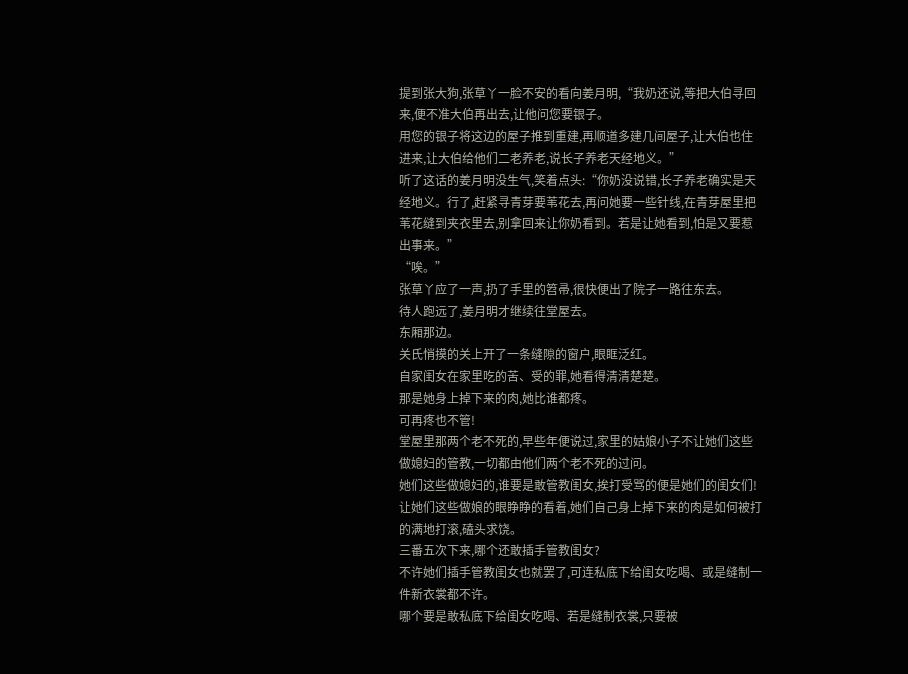提到张大狗,张草丫一脸不安的看向姜月明,“我奶还说,等把大伯寻回来,便不准大伯再出去,让他问您要银子。
用您的银子将这边的屋子推到重建,再顺道多建几间屋子,让大伯也住进来,让大伯给他们二老养老,说长子养老天经地义。”
听了这话的姜月明没生气,笑着点头:“你奶没说错,长子养老确实是天经地义。行了,赶紧寻青芽要苇花去,再问她要一些针线,在青芽屋里把苇花缝到夹衣里去,别拿回来让你奶看到。若是让她看到,怕是又要惹出事来。”
“唉。”
张草丫应了一声,扔了手里的笤帚,很快便出了院子一路往东去。
待人跑远了,姜月明才继续往堂屋去。
东厢那边。
关氏悄摸的关上开了一条缝隙的窗户,眼眶泛红。
自家闺女在家里吃的苦、受的罪,她看得清清楚楚。
那是她身上掉下来的肉,她比谁都疼。
可再疼也不管!
堂屋里那两个老不死的,早些年便说过,家里的姑娘小子不让她们这些做媳妇的管教,一切都由他们两个老不死的过问。
她们这些做媳妇的,谁要是敢管教闺女,挨打受骂的便是她们的闺女们!
让她们这些做娘的眼睁睁的看着,她们自己身上掉下来的肉是如何被打的满地打滚,磕头求饶。
三番五次下来,哪个还敢插手管教闺女?
不许她们插手管教闺女也就罢了,可连私底下给闺女吃喝、或是缝制一件新衣裳都不许。
哪个要是敢私底下给闺女吃喝、若是缝制衣裳,只要被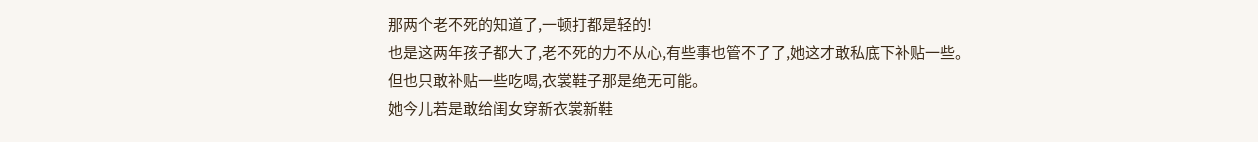那两个老不死的知道了,一顿打都是轻的!
也是这两年孩子都大了,老不死的力不从心,有些事也管不了了,她这才敢私底下补贴一些。
但也只敢补贴一些吃喝,衣裳鞋子那是绝无可能。
她今儿若是敢给闺女穿新衣裳新鞋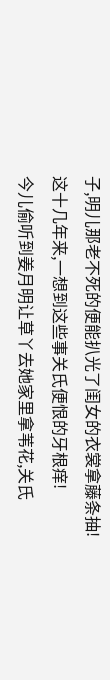子,明儿那老不死的便能扒光了闺女的衣裳拿藤条抽!
这十几年来,一想到这些事关氏便恨的牙根痒!
今儿偷听到姜月明让草丫去她家里拿苇花,关氏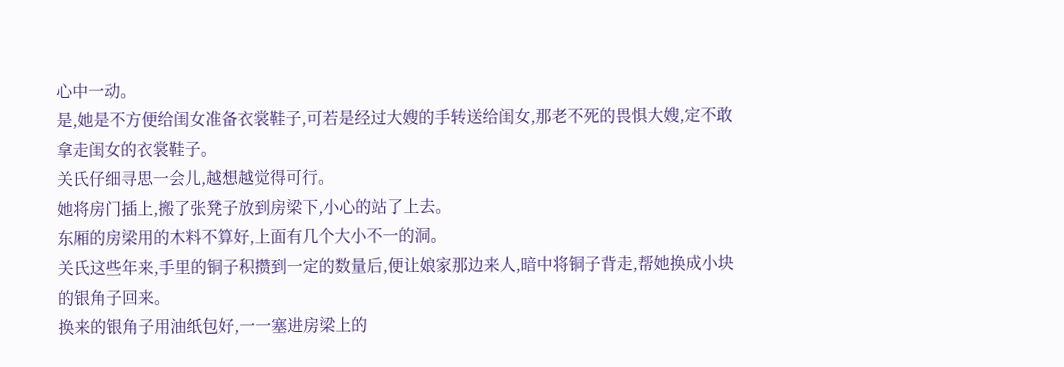心中一动。
是,她是不方便给闺女准备衣裳鞋子,可若是经过大嫂的手转送给闺女,那老不死的畏惧大嫂,定不敢拿走闺女的衣裳鞋子。
关氏仔细寻思一会儿,越想越觉得可行。
她将房门插上,搬了张凳子放到房梁下,小心的站了上去。
东厢的房梁用的木料不算好,上面有几个大小不一的洞。
关氏这些年来,手里的铜子积攒到一定的数量后,便让娘家那边来人,暗中将铜子背走,帮她换成小块的银角子回来。
换来的银角子用油纸包好,一一塞进房梁上的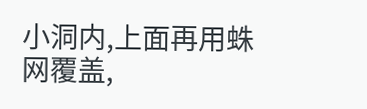小洞内,上面再用蛛网覆盖,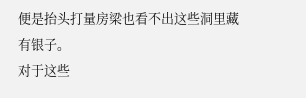便是抬头打量房梁也看不出这些洞里藏有银子。
对于这些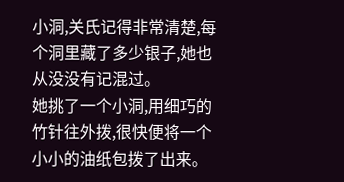小洞,关氏记得非常清楚,每个洞里藏了多少银子,她也从没没有记混过。
她挑了一个小洞,用细巧的竹针往外拨,很快便将一个小小的油纸包拨了出来。